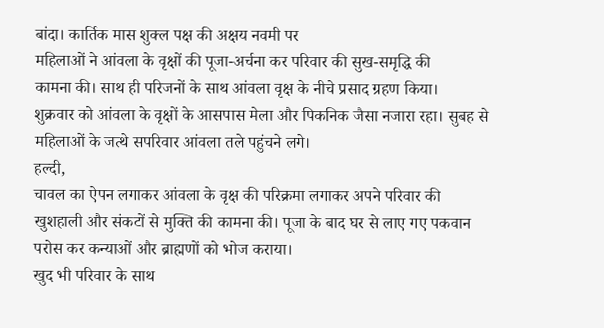बांदा। कार्तिक मास शुक्ल पक्ष की अक्षय नवमी पर
महिलाओं ने आंवला के वृक्षों की पूजा-अर्चना कर परिवार की सुख-समृद्धि की
कामना की। साथ ही परिजनों के साथ आंवला वृक्ष के नीचे प्रसाद ग्रहण किया।
शुक्रवार को आंवला के वृक्षों के आसपास मेला और पिकनिक जैसा नजारा रहा। सुबह से महिलाओं के जत्थे सपरिवार आंवला तले पहुंचने लगे।
हल्दी,
चावल का ऐपन लगाकर आंवला के वृक्ष की परिक्रमा लगाकर अपने परिवार की
खुशहाली और संकटों से मुक्ति की कामना की। पूजा के बाद घर से लाए गए पकवान
परोस कर कन्याओं और ब्राह्मणों को भोज कराया।
खुद भी परिवार के साथ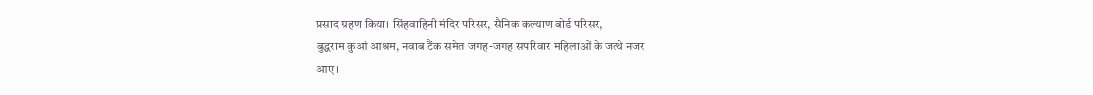प्रसाद ग्रहण किया। सिंहवाहिनी मंदिर परिसर, सैनिक कल्याण बोर्ड परिसर,
बुद्धराम कुआं आश्रम, नवाब टैंक समेत जगह-जगह सपरिवार महिलाओं के जत्थे नजर
आए।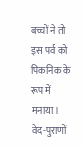बच्चों ने तो इस पर्व को पिकनिक के रूप में मनाया।
वेद-पुराणों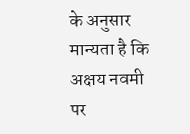के अनुसार मान्यता है कि अक्षय नवमी पर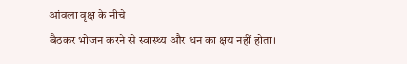आंवला वृक्ष के नीचे
बैठकर भोजन करने से स्वास्थ्य और धन का क्षय नहीं होता।